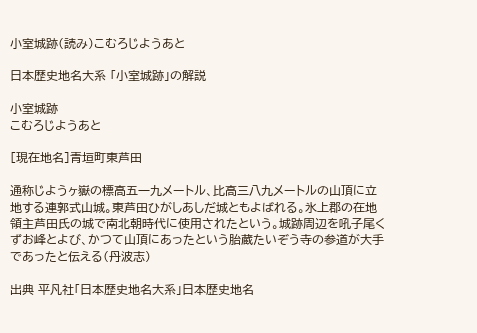小室城跡(読み)こむろじようあと

日本歴史地名大系 「小室城跡」の解説

小室城跡
こむろじようあと

[現在地名]青垣町東芦田

通称じようヶ嶽の標高五一九メートル、比高三八九メートルの山頂に立地する連郭式山城。東芦田ひがしあしだ城ともよばれる。氷上郡の在地領主芦田氏の城で南北朝時代に使用されたという。城跡周辺を吼子尾くずお峰とよび、かつて山頂にあったという胎蔵たいぞう寺の参道が大手であったと伝える(丹波志)

出典 平凡社「日本歴史地名大系」日本歴史地名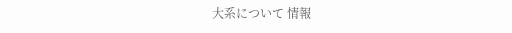大系について 情報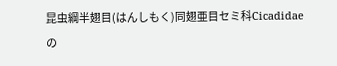昆虫綱半翅目(はんしもく)同翅亜目セミ科Cicadidaeの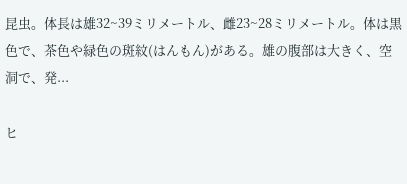昆虫。体長は雄32~39ミリメートル、雌23~28ミリメートル。体は黒色で、茶色や緑色の斑紋(はんもん)がある。雄の腹部は大きく、空洞で、発...

ヒ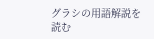グラシの用語解説を読む